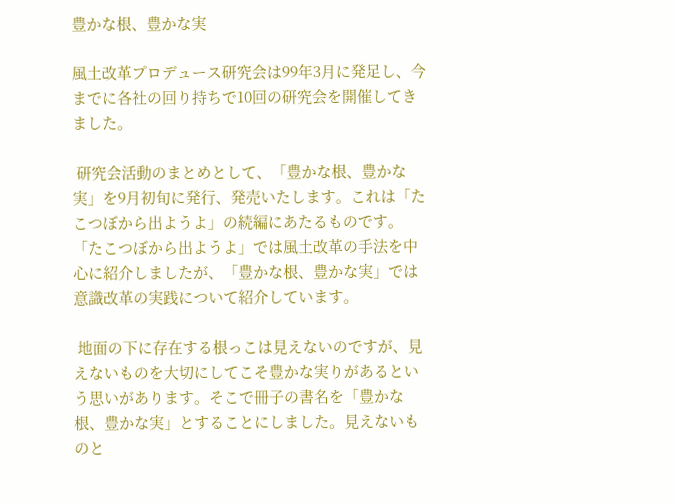豊かな根、豊かな実

風土改革プロデュース研究会は99年3月に発足し、今までに各社の回り持ちで10回の研究会を開催してきました。

 研究会活動のまとめとして、「豊かな根、豊かな実」を9月初旬に発行、発売いたします。これは「たこつぼから出ようよ」の続編にあたるものです。「たこつぼから出ようよ」では風土改革の手法を中心に紹介しましたが、「豊かな根、豊かな実」では意識改革の実践について紹介しています。

 地面の下に存在する根っこは見えないのですが、見えないものを大切にしてこそ豊かな実りがあるという思いがあります。そこで冊子の書名を「豊かな根、豊かな実」とすることにしました。見えないものと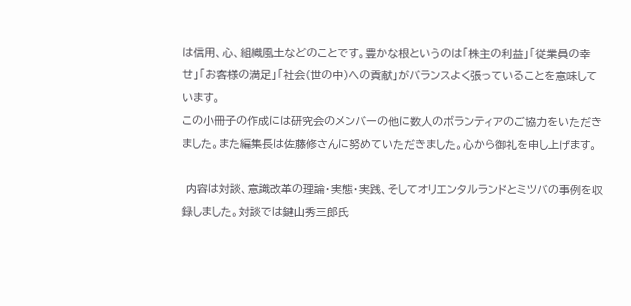は信用、心、組織風土などのことです。豊かな根というのは「株主の利益」「従業員の幸せ」「お客様の満足」「社会(世の中)への貢献」がバランスよく張っていることを意味しています。
この小冊子の作成には研究会のメンバーの他に数人のボランティアのご協力をいただきました。また編集長は佐藤修さんに努めていただきました。心から御礼を申し上げます。

 内容は対談、意識改革の理論・実態・実践、そしてオリエンタルランドとミツバの事例を収録しました。対談では鍵山秀三郎氏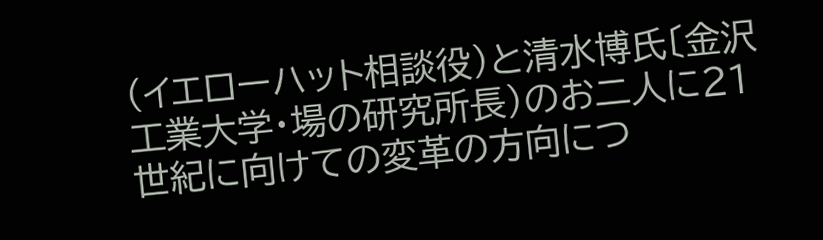(イエローハット相談役)と清水博氏〔金沢工業大学・場の研究所長)のお二人に21世紀に向けての変革の方向につ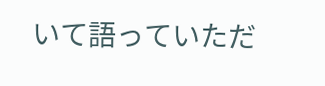いて語っていただ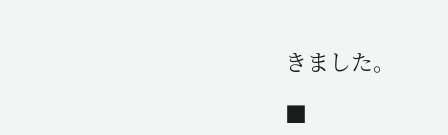きました。

■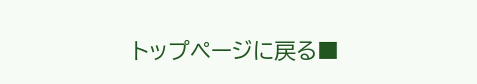トップページに戻る■